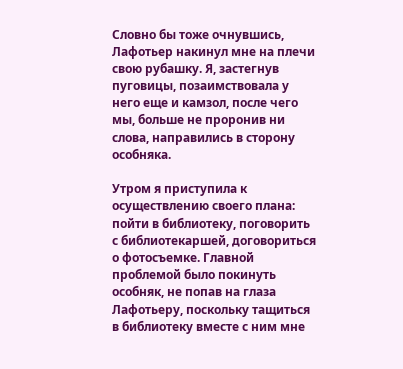Словно бы тоже очнувшись, Лафотьер накинул мне на плечи свою рубашку. Я, застегнув пуговицы, позаимствовала у него еще и камзол, после чего мы, больше не проронив ни слова, направились в сторону особняка.

Утром я приступила к осуществлению своего плана: пойти в библиотеку, поговорить с библиотекаршей, договориться о фотосъемке. Главной проблемой было покинуть особняк, не попав на глаза Лафотьеру, поскольку тащиться в библиотеку вместе с ним мне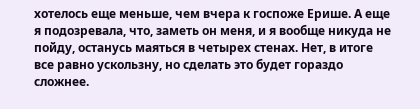хотелось еще меньше, чем вчера к госпоже Ерише. А еще я подозревала, что, заметь он меня, и я вообще никуда не пойду, останусь маяться в четырех стенах. Нет, в итоге все равно ускользну, но сделать это будет гораздо сложнее.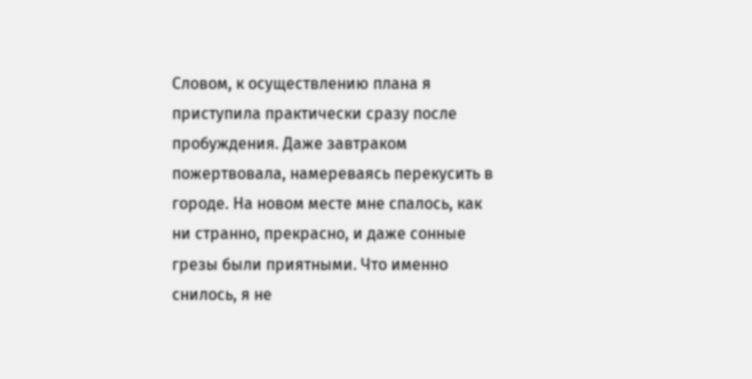Словом, к осуществлению плана я приступила практически сразу после пробуждения. Даже завтраком пожертвовала, намереваясь перекусить в городе. На новом месте мне спалось, как ни странно, прекрасно, и даже сонные грезы были приятными. Что именно снилось, я не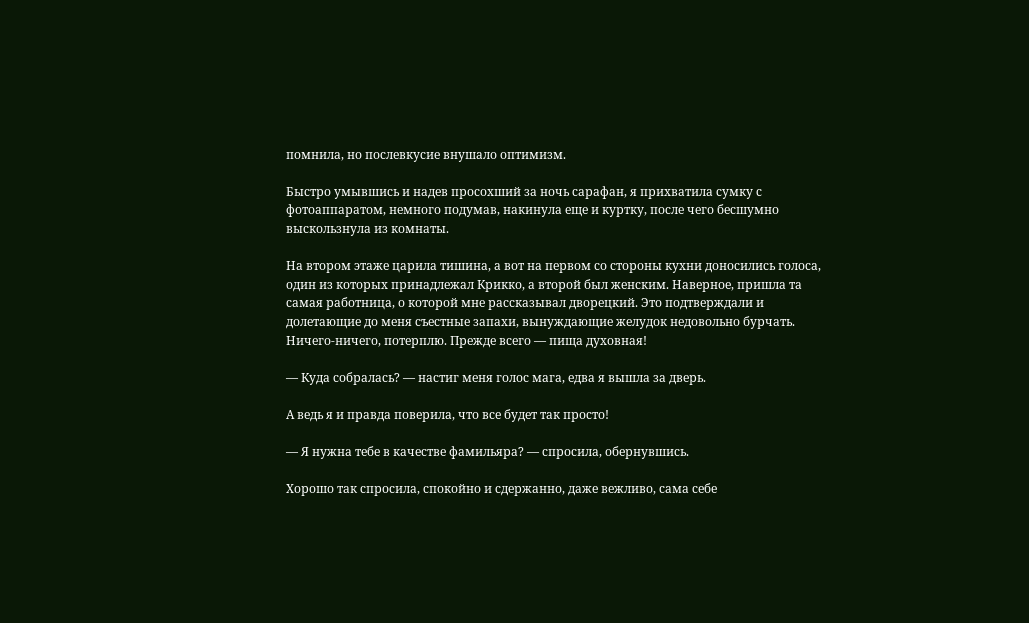помнила, но послевкусие внушало оптимизм.

Быстро умывшись и надев просохший за ночь сарафан, я прихватила сумку с фотоаппаратом, немного подумав, накинула еще и куртку, после чего бесшумно выскользнула из комнаты.

На втором этаже царила тишина, а вот на первом со стороны кухни доносились голоса, один из которых принадлежал Крикко, а второй был женским. Наверное, пришла та самая работница, о которой мне рассказывал дворецкий. Это подтверждали и долетающие до меня съестные запахи, вынуждающие желудок недовольно бурчать. Ничего-ничего, потерплю. Прежде всего — пища духовная!

— Куда собралась? — настиг меня голос мага, едва я вышла за дверь.

А ведь я и правда поверила, что все будет так просто!

— Я нужна тебе в качестве фамильяра? — спросила, обернувшись.

Хорошо так спросила, спокойно и сдержанно, даже вежливо, сама себе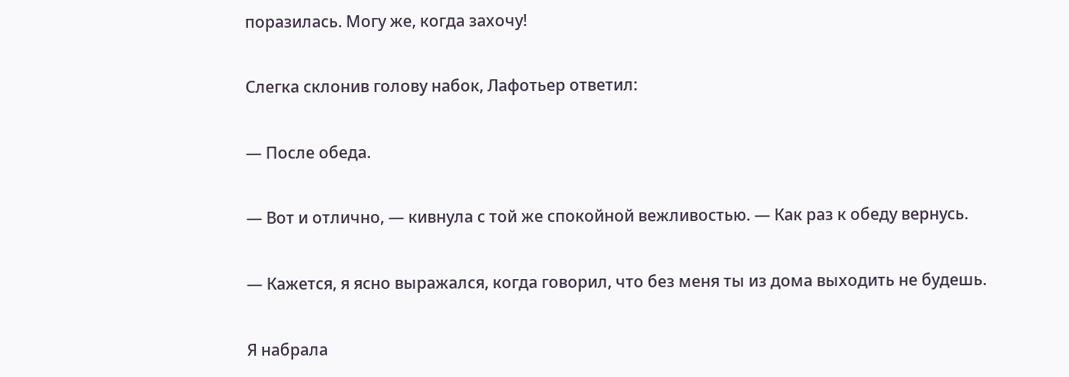поразилась. Могу же, когда захочу!

Слегка склонив голову набок, Лафотьер ответил:

— После обеда.

— Вот и отлично, — кивнула с той же спокойной вежливостью. — Как раз к обеду вернусь.

— Кажется, я ясно выражался, когда говорил, что без меня ты из дома выходить не будешь.

Я набрала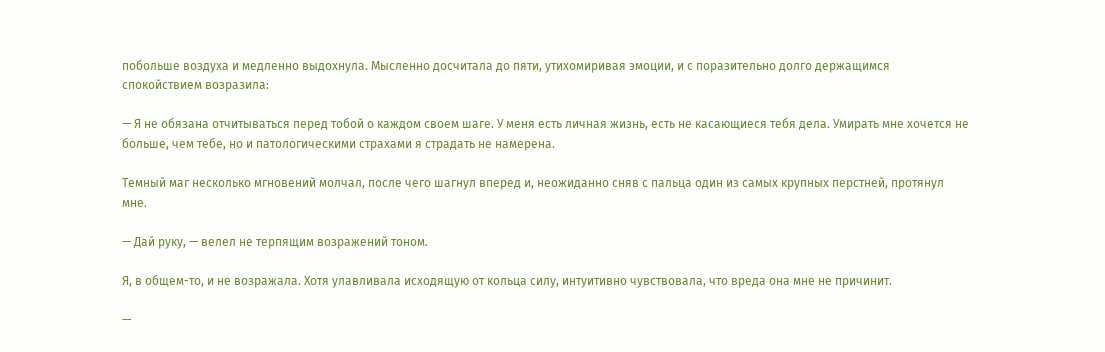побольше воздуха и медленно выдохнула. Мысленно досчитала до пяти, утихомиривая эмоции, и с поразительно долго держащимся спокойствием возразила:

— Я не обязана отчитываться перед тобой о каждом своем шаге. У меня есть личная жизнь, есть не касающиеся тебя дела. Умирать мне хочется не больше, чем тебе, но и патологическими страхами я страдать не намерена.

Темный маг несколько мгновений молчал, после чего шагнул вперед и, неожиданно сняв с пальца один из самых крупных перстней, протянул мне.

— Дай руку, — велел не терпящим возражений тоном.

Я, в общем-то, и не возражала. Хотя улавливала исходящую от кольца силу, интуитивно чувствовала, что вреда она мне не причинит.

—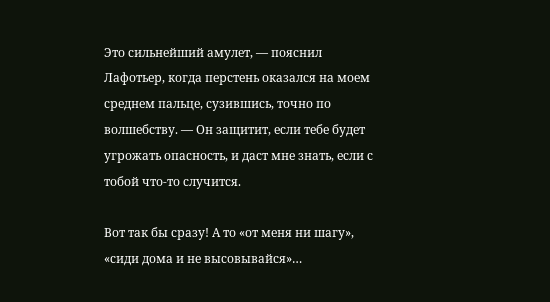Это сильнейший амулет, — пояснил Лафотьер, когда перстень оказался на моем среднем пальце, сузившись, точно по волшебству. — Он защитит, если тебе будет угрожать опасность, и даст мне знать, если с тобой что-то случится.

Вот так бы сразу! А то «от меня ни шагу», «сиди дома и не высовывайся»…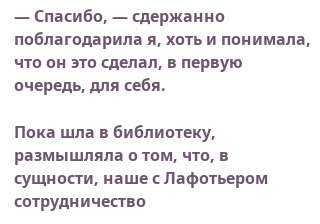— Спасибо, — сдержанно поблагодарила я, хоть и понимала, что он это сделал, в первую очередь, для себя.

Пока шла в библиотеку, размышляла о том, что, в сущности, наше с Лафотьером сотрудничество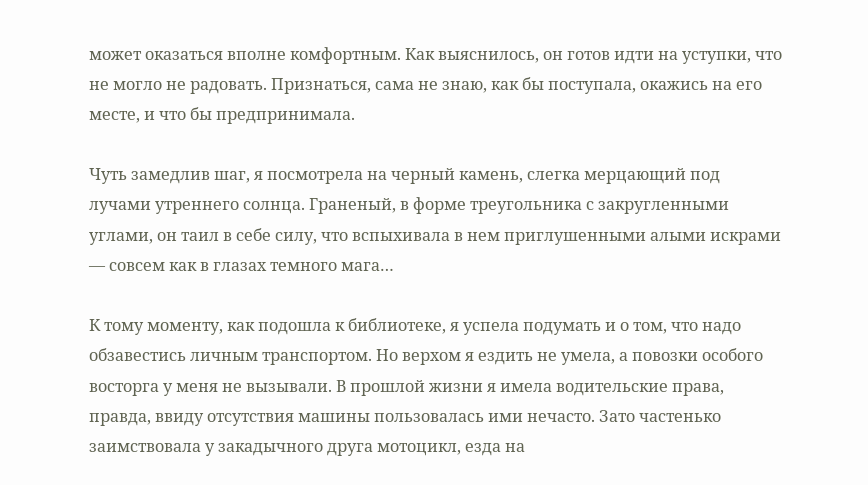может оказаться вполне комфортным. Как выяснилось, он готов идти на уступки, что не могло не радовать. Признаться, сама не знаю, как бы поступала, окажись на его месте, и что бы предпринимала.

Чуть замедлив шаг, я посмотрела на черный камень, слегка мерцающий под лучами утреннего солнца. Граненый, в форме треугольника с закругленными углами, он таил в себе силу, что вспыхивала в нем приглушенными алыми искрами — совсем как в глазах темного мага…

К тому моменту, как подошла к библиотеке, я успела подумать и о том, что надо обзавестись личным транспортом. Но верхом я ездить не умела, а повозки особого восторга у меня не вызывали. В прошлой жизни я имела водительские права, правда, ввиду отсутствия машины пользовалась ими нечасто. Зато частенько заимствовала у закадычного друга мотоцикл, езда на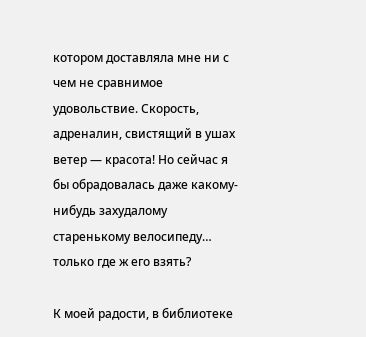котором доставляла мне ни с чем не сравнимое удовольствие. Скорость, адреналин, свистящий в ушах ветер — красота! Но сейчас я бы обрадовалась даже какому-нибудь захудалому старенькому велосипеду… только где ж его взять?

К моей радости, в библиотеке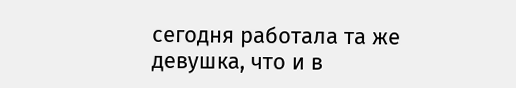сегодня работала та же девушка, что и в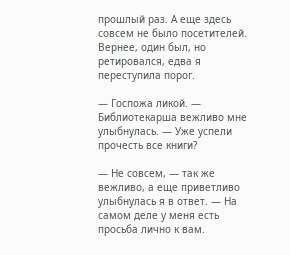прошлый раз. А еще здесь совсем не было посетителей. Вернее, один был, но ретировался, едва я переступила порог.

— Госпожа ликой. — Библиотекарша вежливо мне улыбнулась. — Уже успели прочесть все книги?

— Не совсем, — так же вежливо, а еще приветливо улыбнулась я в ответ. — На самом деле у меня есть просьба лично к вам.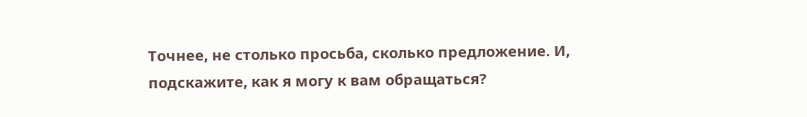Точнее, не столько просьба, сколько предложение. И, подскажите, как я могу к вам обращаться?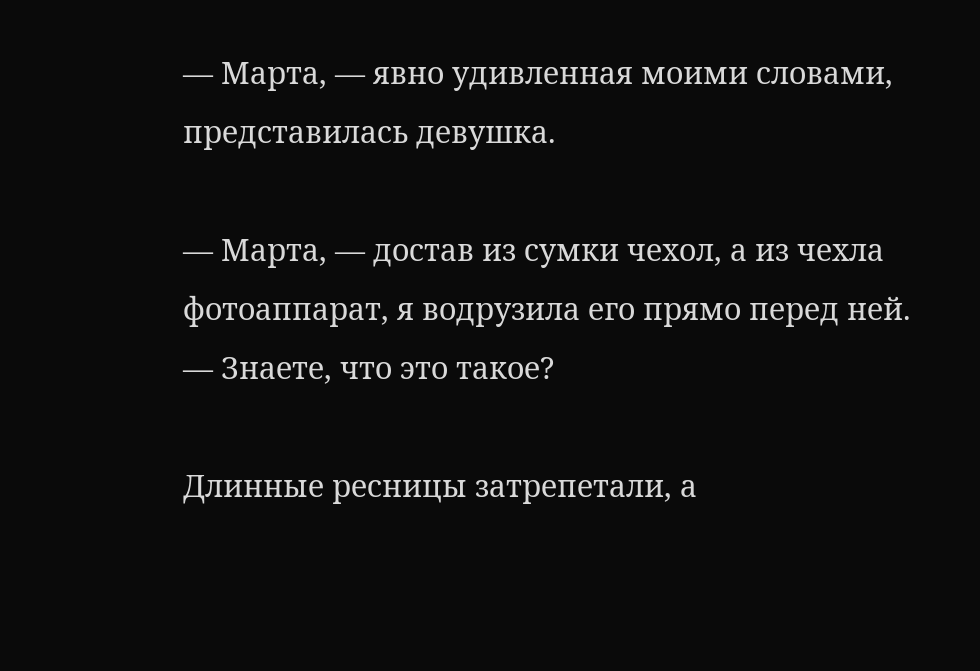— Марта, — явно удивленная моими словами, представилась девушка.

— Марта, — достав из сумки чехол, а из чехла фотоаппарат, я водрузила его прямо перед ней. — Знаете, что это такое?

Длинные ресницы затрепетали, а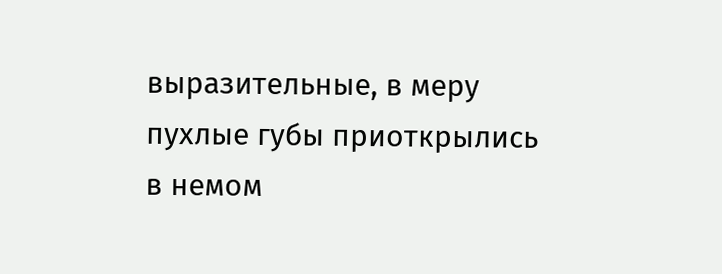выразительные, в меру пухлые губы приоткрылись в немом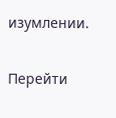изумлении.

Перейти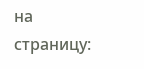на страницу: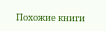Похожие книги